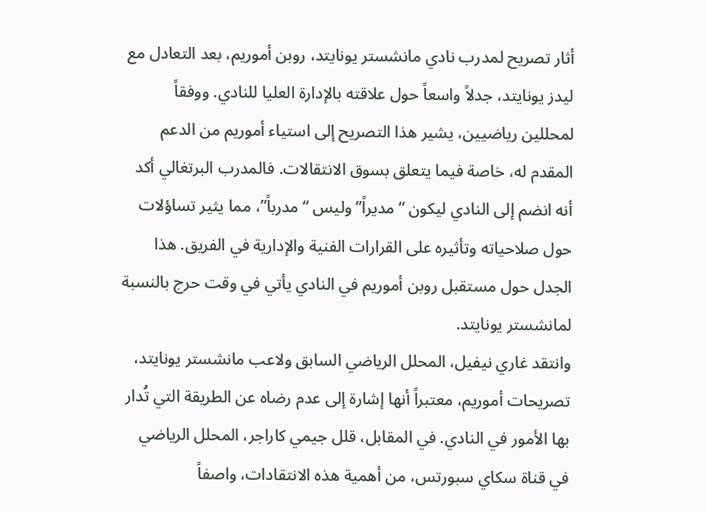أثار تصريح لمدرب نادي مانشستر يونايتد، روبن أموريم، بعد التعادل مع ليدز يونايتد، جدلاً واسعاً حول علاقته بالإدارة العليا للنادي. ووفقاً لمحللين رياضيين، يشير هذا التصريح إلى استياء أموريم من الدعم المقدم له، خاصة فيما يتعلق بسوق الانتقالات. فالمدرب البرتغالي أكد أنه انضم إلى النادي ليكون “مديراً” وليس “مدرباً”، مما يثير تساؤلات حول صلاحياته وتأثيره على القرارات الفنية والإدارية في الفريق. هذا الجدل حول مستقبل روبن أموريم في النادي يأتي في وقت حرج بالنسبة لمانشستر يونايتد.
وانتقد غاري نيفيل، المحلل الرياضي السابق ولاعب مانشستر يونايتد، تصريحات أموريم، معتبراً أنها إشارة إلى عدم رضاه عن الطريقة التي تُدار بها الأمور في النادي. في المقابل، قلل جيمي كاراجر، المحلل الرياضي في قناة سكاي سبورتس، من أهمية هذه الانتقادات، واصفاً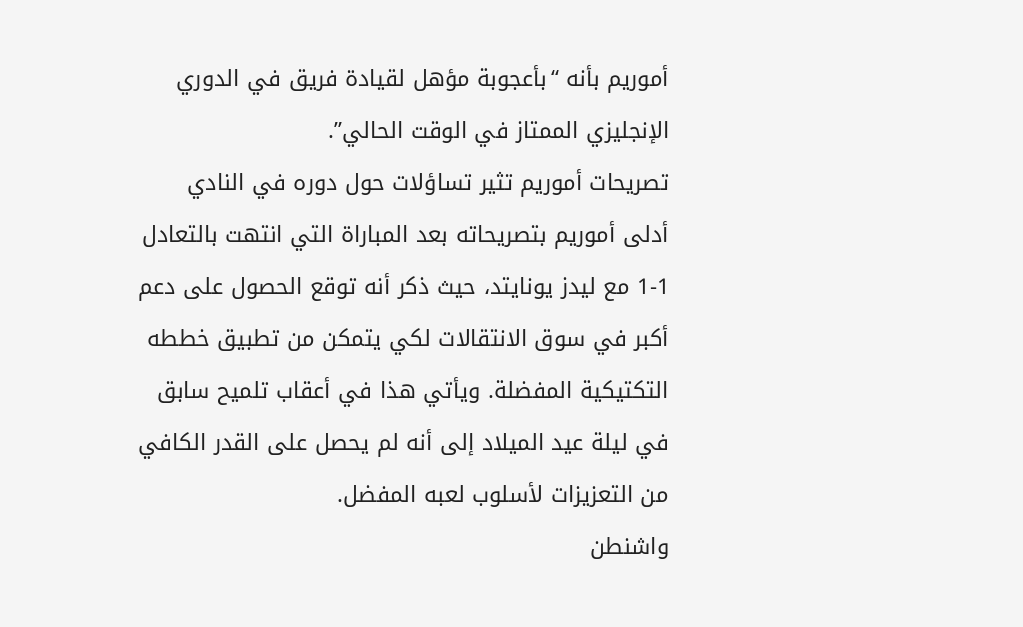أموريم بأنه “بأعجوبة مؤهل لقيادة فريق في الدوري الإنجليزي الممتاز في الوقت الحالي”.
تصريحات أموريم تثير تساؤلات حول دوره في النادي
أدلى أموريم بتصريحاته بعد المباراة التي انتهت بالتعادل 1-1 مع ليدز يونايتد، حيث ذكر أنه توقع الحصول على دعم أكبر في سوق الانتقالات لكي يتمكن من تطبيق خططه التكتيكية المفضلة. ويأتي هذا في أعقاب تلميح سابق في ليلة عيد الميلاد إلى أنه لم يحصل على القدر الكافي من التعزيزات لأسلوب لعبه المفضل.
واشنطن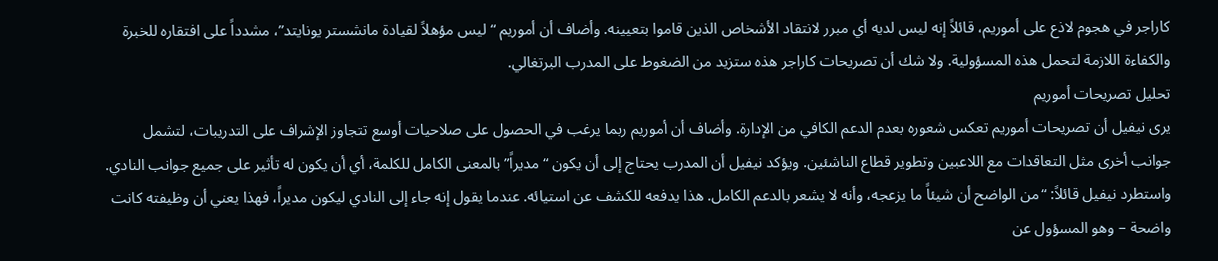كاراجر في هجوم لاذع على أموريم، قائلاً إنه ليس لديه أي مبرر لانتقاد الأشخاص الذين قاموا بتعيينه. وأضاف أن أموريم “ليس مؤهلاً لقيادة مانشستر يونايتد”، مشدداً على افتقاره للخبرة والكفاءة اللازمة لتحمل هذه المسؤولية. ولا شك أن تصريحات كاراجر هذه ستزيد من الضغوط على المدرب البرتغالي.
تحليل تصريحات أموريم
يرى نيفيل أن تصريحات أموريم تعكس شعوره بعدم الدعم الكافي من الإدارة. وأضاف أن أموريم ربما يرغب في الحصول على صلاحيات أوسع تتجاوز الإشراف على التدريبات، لتشمل جوانب أخرى مثل التعاقدات مع اللاعبين وتطوير قطاع الناشئين. ويؤكد نيفيل أن المدرب يحتاج إلى أن يكون “مديراً” بالمعنى الكامل للكلمة، أي أن يكون له تأثير على جميع جوانب النادي.
واستطرد نيفيل قائلاً: “من الواضح أن شيئاً ما يزعجه، وأنه لا يشعر بالدعم الكامل. هذا يدفعه للكشف عن استيائه. عندما يقول إنه جاء إلى النادي ليكون مديراً، فهذا يعني أن وظيفته كانت واضحة – وهو المسؤول عن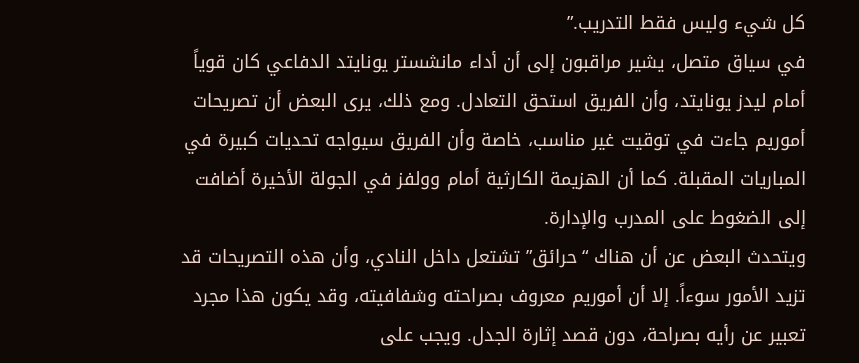كل شيء وليس فقط التدريب.”
في سياق متصل، يشير مراقبون إلى أن أداء مانشستر يونايتد الدفاعي كان قوياً أمام ليدز يونايتد، وأن الفريق استحق التعادل. ومع ذلك، يرى البعض أن تصريحات أموريم جاءت في توقيت غير مناسب، خاصة وأن الفريق سيواجه تحديات كبيرة في المباريات المقبلة. كما أن الهزيمة الكارثية أمام وولفز في الجولة الأخيرة أضافت إلى الضغوط على المدرب والإدارة.
ويتحدث البعض عن أن هناك “حرائق” تشتعل داخل النادي، وأن هذه التصريحات قد تزيد الأمور سوءاً. إلا أن أموريم معروف بصراحته وشفافيته، وقد يكون هذا مجرد تعبير عن رأيه بصراحة، دون قصد إثارة الجدل. ويجب على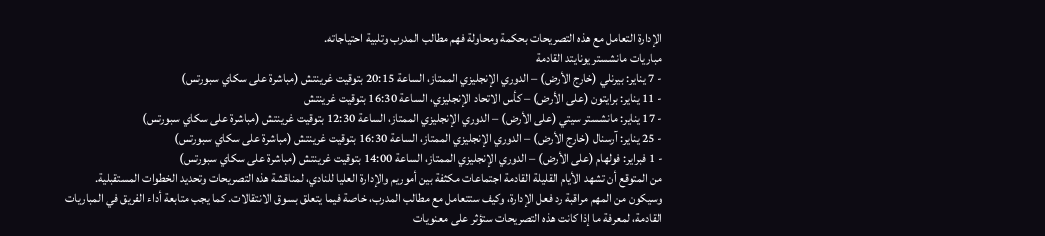الإدارة التعامل مع هذه التصريحات بحكمة ومحاولة فهم مطالب المدرب وتلبية احتياجاته.
مباريات مانشستر يونايتد القادمة
- 7 يناير: بيرنلي (خارج الأرض) – الدوري الإنجليزي الممتاز، الساعة 20:15 بتوقيت غرينتش (مباشرة على سكاي سبورتس)
- 11 يناير: برايتون (على الأرض) – كأس الاتحاد الإنجليزي، الساعة 16:30 بتوقيت غرينتش
- 17 يناير: مانشستر سيتي (على الأرض) – الدوري الإنجليزي الممتاز، الساعة 12:30 بتوقيت غرينتش (مباشرة على سكاي سبورتس)
- 25 يناير: آرسنال (خارج الأرض) – الدوري الإنجليزي الممتاز، الساعة 16:30 بتوقيت غرينتش (مباشرة على سكاي سبورتس)
- 1 فبراير: فولهام (على الأرض) – الدوري الإنجليزي الممتاز، الساعة 14:00 بتوقيت غرينتش (مباشرة على سكاي سبورتس)
من المتوقع أن تشهد الأيام القليلة القادمة اجتماعات مكثفة بين أموريم والإدارة العليا للنادي، لمناقشة هذه التصريحات وتحديد الخطوات المستقبلية. وسيكون من المهم مراقبة رد فعل الإدارة، وكيف ستتعامل مع مطالب المدرب، خاصة فيما يتعلق بسوق الانتقالات. كما يجب متابعة أداء الفريق في المباريات القادمة، لمعرفة ما إذا كانت هذه التصريحات ستؤثر على معنويات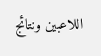اللاعبين ونتائج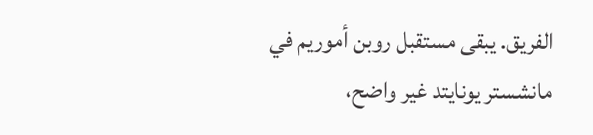الفريق. يبقى مستقبل روبن أموريم في مانشستر يونايتد غير واضح،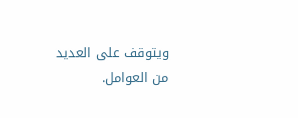ويتوقف على العديد من العوامل.